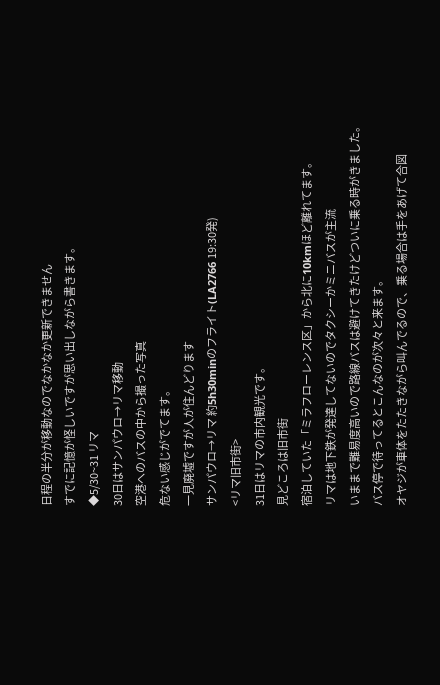日程の半分が移動なのでなかなか更新できません
すでに記憶が怪しいですが思い出しながら書きます。
◆5/30~31 リマ
30日はサンパウロ→リマ移動
空港へのバスの中から撮った写真
危ない感じがでてます。
一見廃墟ですが人が住んどります
サンパウロ→リマ 約5h30minのフライト(LA2766 19:30発)
<リマ旧市街>
31日はリマの市内観光です。
見どころは旧市街
宿泊していた「ミラフローレンス区」から北に10kmほど離れてます。
リマは地下鉄が発達してないのでタクシーかミニバスが主流
いままで難易度高いので路線バスは避けてきたけどついに乗る時がきました。
バス停で待ってるとこんなのが次々と来ます。
オヤジが車体をたたきながら叫んでるので、乗る場合は手をあげて合図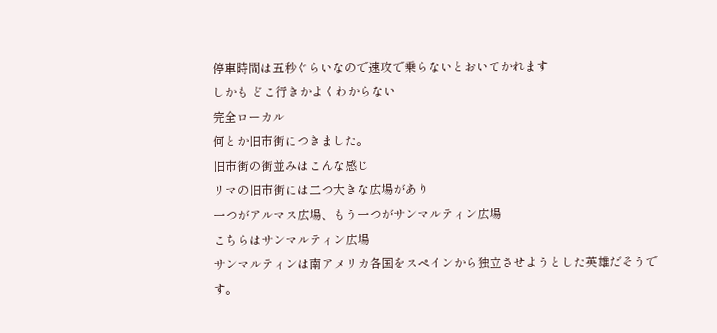停車時間は五秒ぐらいなので速攻で乗らないとおいてかれます
しかも どこ行きかよくわからない
完全ローカル
何とか旧市街につきました。
旧市街の街並みはこんな感じ
リマの旧市街には二つ大きな広場があり
一つがアルマス広場、もう一つがサンマルティン広場
こちらはサンマルティン広場
サンマルティンは南アメリカ各国をスペインから独立させようとした英雄だそうです。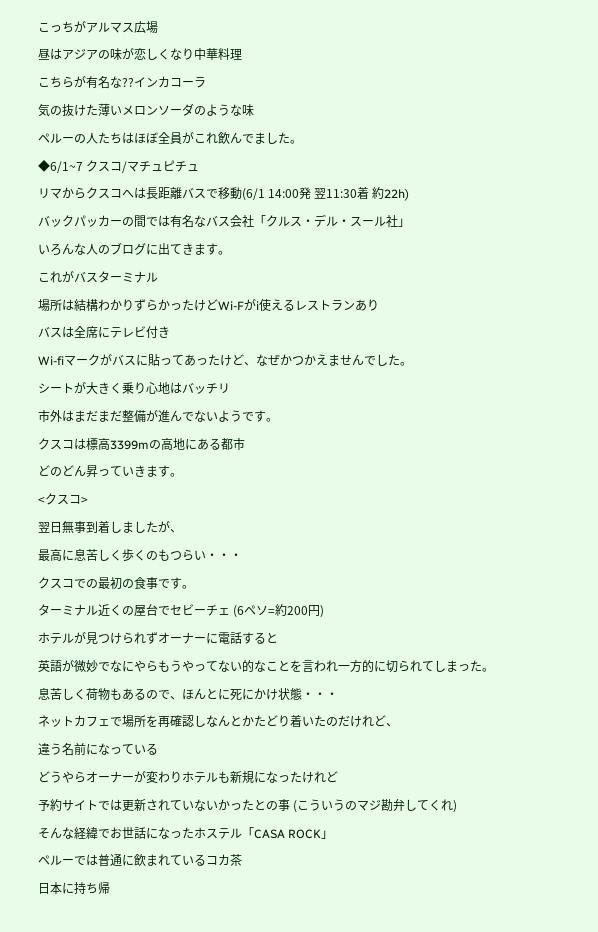こっちがアルマス広場
昼はアジアの味が恋しくなり中華料理
こちらが有名な??インカコーラ
気の抜けた薄いメロンソーダのような味
ペルーの人たちはほぼ全員がこれ飲んでました。
◆6/1~7 クスコ/マチュピチュ
リマからクスコへは長距離バスで移動(6/1 14:00発 翌11:30着 約22h)
バックパッカーの間では有名なバス会社「クルス・デル・スール社」
いろんな人のブログに出てきます。
これがバスターミナル
場所は結構わかりずらかったけどWi-Fがi使えるレストランあり
バスは全席にテレビ付き
Wi-fiマークがバスに貼ってあったけど、なぜかつかえませんでした。
シートが大きく乗り心地はバッチリ
市外はまだまだ整備が進んでないようです。
クスコは標高3399mの高地にある都市
どのどん昇っていきます。
<クスコ>
翌日無事到着しましたが、
最高に息苦しく歩くのもつらい・・・
クスコでの最初の食事です。
ターミナル近くの屋台でセビーチェ (6ペソ=約200円)
ホテルが見つけられずオーナーに電話すると
英語が微妙でなにやらもうやってない的なことを言われ一方的に切られてしまった。
息苦しく荷物もあるので、ほんとに死にかけ状態・・・
ネットカフェで場所を再確認しなんとかたどり着いたのだけれど、
違う名前になっている
どうやらオーナーが変わりホテルも新規になったけれど
予約サイトでは更新されていないかったとの事 (こういうのマジ勘弁してくれ)
そんな経緯でお世話になったホステル「CASA ROCK」
ペルーでは普通に飲まれているコカ茶
日本に持ち帰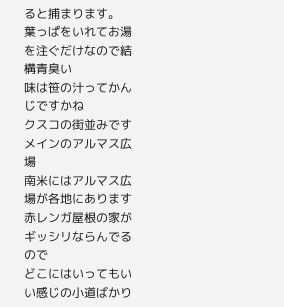ると捕まります。
葉っぱをいれてお湯を注ぐだけなので結構青臭い
味は笹の汁ってかんじですかね
クスコの街並みです
メインのアルマス広場
南米にはアルマス広場が各地にあります
赤レンガ屋根の家がギッシリならんでるので
どこにはいってもいい感じの小道ばかり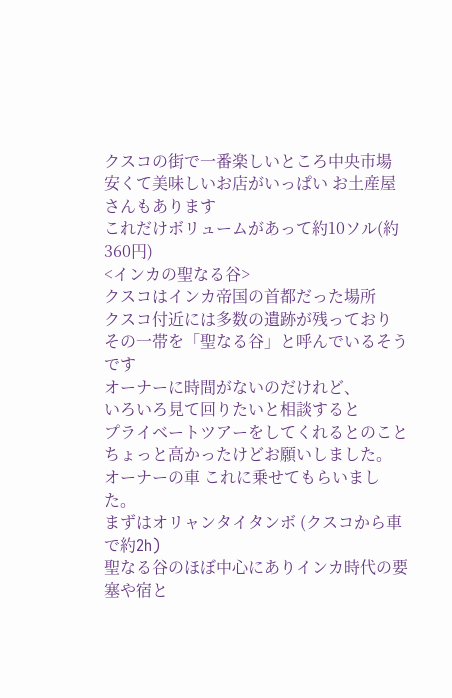クスコの街で一番楽しいところ中央市場
安くて美味しいお店がいっぱい お土産屋さんもあります
これだけボリュームがあって約10ソル(約360円)
<インカの聖なる谷>
クスコはインカ帝国の首都だった場所
クスコ付近には多数の遺跡が残っており
その一帯を「聖なる谷」と呼んでいるそうです
オーナーに時間がないのだけれど、
いろいろ見て回りたいと相談すると
プライベートツアーをしてくれるとのこと
ちょっと高かったけどお願いしました。
オーナーの車 これに乗せてもらいました。
まずはオリャンタイタンボ (クスコから車で約2h)
聖なる谷のほぼ中心にありインカ時代の要塞や宿と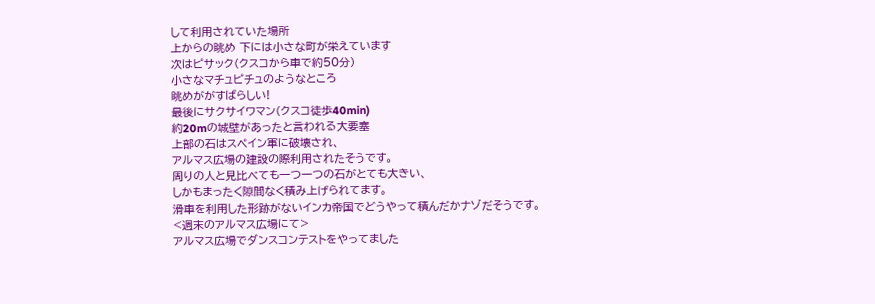して利用されていた場所
上からの眺め 下には小さな町が栄えています
次はピサック(クスコから車で約50分)
小さなマチュピチュのようなところ
眺めががすばらしい!
最後にサクサイワマン(クスコ徒歩40min)
約20mの城壁があったと言われる大要塞
上部の石はスペイン軍に破壊され、
アルマス広場の建設の際利用されたそうです。
周りの人と見比べても一つ一つの石がとても大きい、
しかもまったく隙間なく積み上げられてます。
滑車を利用した形跡がないインカ帝国でどうやって積んだかナゾだそうです。
<週末のアルマス広場にて>
アルマス広場でダンスコンテストをやってました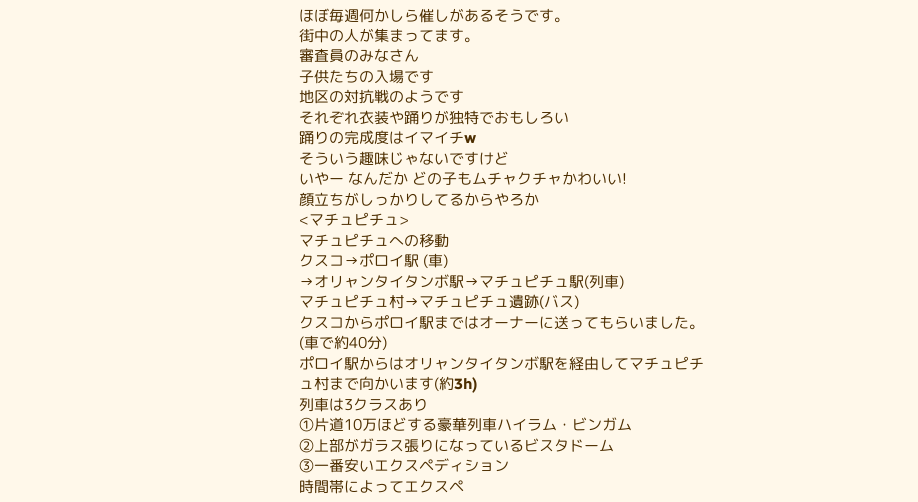ほぼ毎週何かしら催しがあるそうです。
街中の人が集まってます。
審査員のみなさん
子供たちの入場です
地区の対抗戦のようです
それぞれ衣装や踊りが独特でおもしろい
踊りの完成度はイマイチw
そういう趣味じゃないですけど
いやー なんだか どの子もムチャクチャかわいい!
顔立ちがしっかりしてるからやろか
<マチュピチュ>
マチュピチュへの移動
クスコ→ポロイ駅 (車)
→オリャンタイタンボ駅→マチュピチュ駅(列車)
マチュピチュ村→マチュピチュ遺跡(バス)
クスコからポロイ駅まではオーナーに送ってもらいました。(車で約40分)
ポロイ駅からはオリャンタイタンボ駅を経由してマチュピチュ村まで向かいます(約3h)
列車は3クラスあり
①片道10万ほどする豪華列車ハイラム・ビンガム
②上部がガラス張りになっているビスタドーム
③一番安いエクスペディション
時間帯によってエクスペ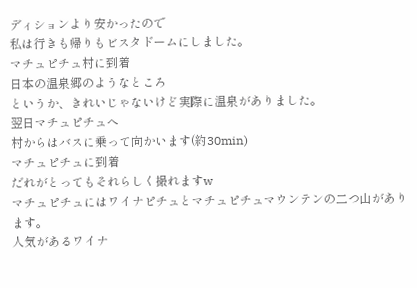ディションより安かったので
私は行きも帰りもビスタドームにしました。
マチュピチュ村に到着
日本の温泉郷のようなところ
というか、きれいじゃないけど実際に温泉がありました。
翌日マチュピチュへ
村からはバスに乗って向かいます(約30min)
マチュピチュに到着
だれがとってもそれらしく撮れますw
マチュピチュにはワイナピチュとマチュピチュマウンテンの二つ山があります。
人気があるワイナ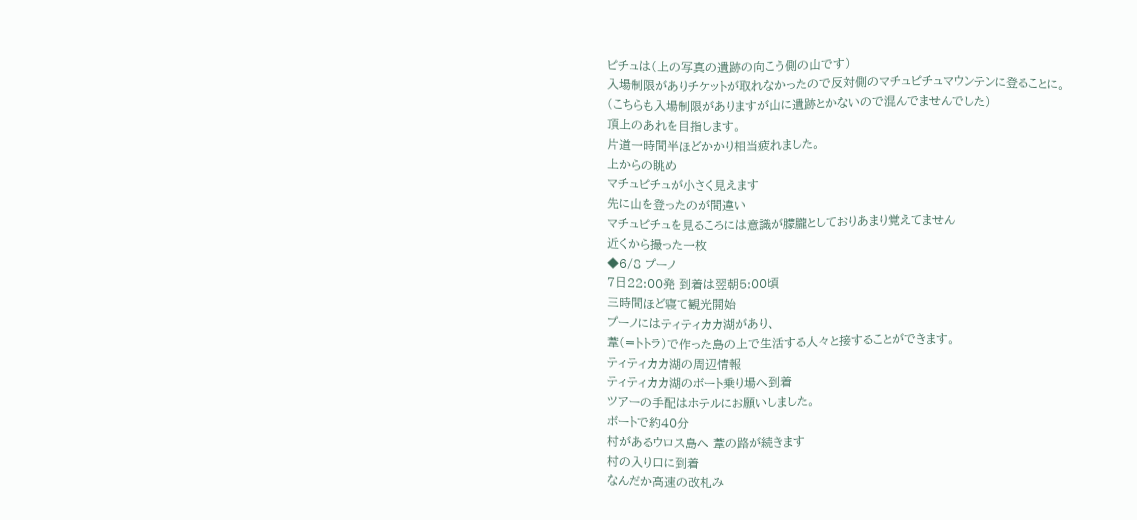ピチュは(上の写真の遺跡の向こう側の山です)
入場制限がありチケットが取れなかったので反対側のマチュピチュマウンテンに登ることに。
(こちらも入場制限がありますが山に遺跡とかないので混んでませんでした)
頂上のあれを目指します。
片道一時間半ほどかかり相当疲れました。
上からの眺め
マチュピチュが小さく見えます
先に山を登ったのが間違い
マチュピチュを見るころには意識が朦朧としておりあまり覚えてません
近くから撮った一枚
◆6/8 プーノ
7日22:00発 到着は翌朝5:00頃
三時間ほど寝て観光開始
プーノにはティティカカ湖があり、
葦(=トトラ)で作った島の上で生活する人々と接することができます。
ティティカカ湖の周辺情報
ティティカカ湖のボート乗り場へ到着
ツアーの手配はホテルにお願いしました。
ボートで約40分
村があるウロス島へ 葦の路が続きます
村の入り口に到着
なんだか高速の改札み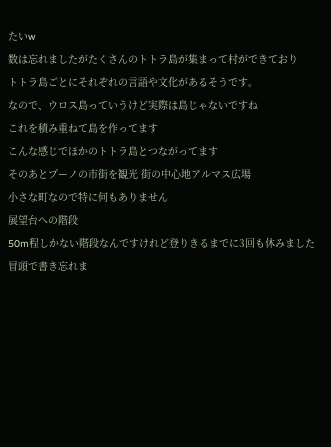たいw
数は忘れましたがたくさんのトトラ島が集まって村ができており
トトラ島ごとにそれぞれの言語や文化があるそうです。
なので、ウロス島っていうけど実際は島じゃないですね
これを積み重ねて島を作ってます
こんな感じでほかのトトラ島とつながってます
そのあとプーノの市街を観光 街の中心地アルマス広場
小さな町なので特に何もありません
展望台への階段
50m程しかない階段なんですけれど登りきるまでに3回も休みました
冒頭で書き忘れま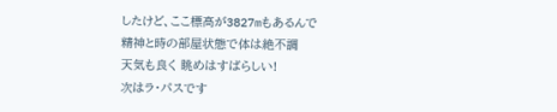したけど、ここ標高が3827mもあるんで
精神と時の部屋状態で体は絶不調
天気も良く 眺めはすばらしい!
次はラ・パスです